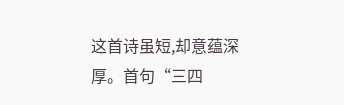这首诗虽短,却意蕴深厚。首句“三四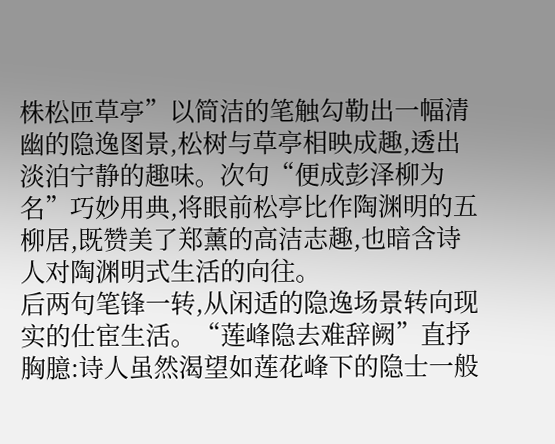株松匝草亭”以简洁的笔触勾勒出一幅清幽的隐逸图景,松树与草亭相映成趣,透出淡泊宁静的趣味。次句“便成彭泽柳为名”巧妙用典,将眼前松亭比作陶渊明的五柳居,既赞美了郑薰的高洁志趣,也暗含诗人对陶渊明式生活的向往。
后两句笔锋一转,从闲适的隐逸场景转向现实的仕宦生活。“莲峰隐去难辞阙”直抒胸臆:诗人虽然渴望如莲花峰下的隐士一般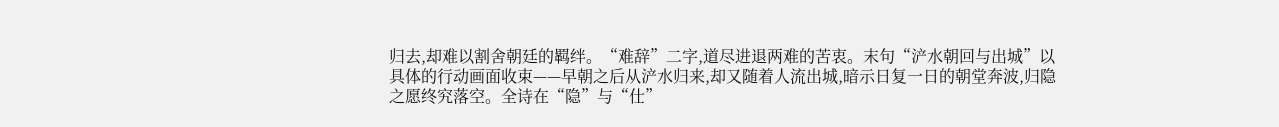归去,却难以割舍朝廷的羁绊。“难辞”二字,道尽进退两难的苦衷。末句“浐水朝回与出城”以具体的行动画面收束——早朝之后从浐水归来,却又随着人流出城,暗示日复一日的朝堂奔波,归隐之愿终究落空。全诗在“隐”与“仕”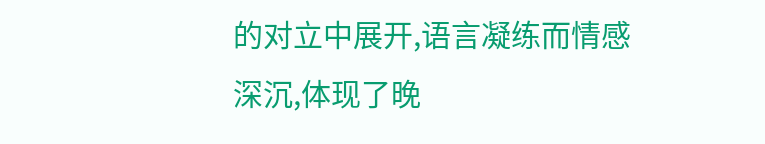的对立中展开,语言凝练而情感深沉,体现了晚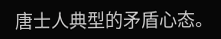唐士人典型的矛盾心态。